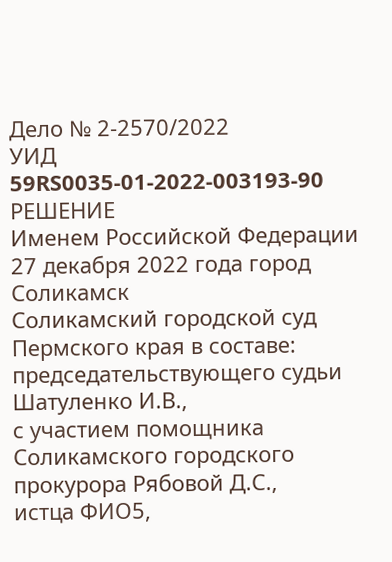Дело № 2-2570/2022
УИД 59RS0035-01-2022-003193-90
РЕШЕНИЕ
Именем Российской Федерации
27 декабря 2022 года город Соликамск
Соликамский городской суд Пермского края в составе:
председательствующего судьи Шатуленко И.В.,
с участием помощника Соликамского городского прокурора Рябовой Д.С.,
истца ФИО5,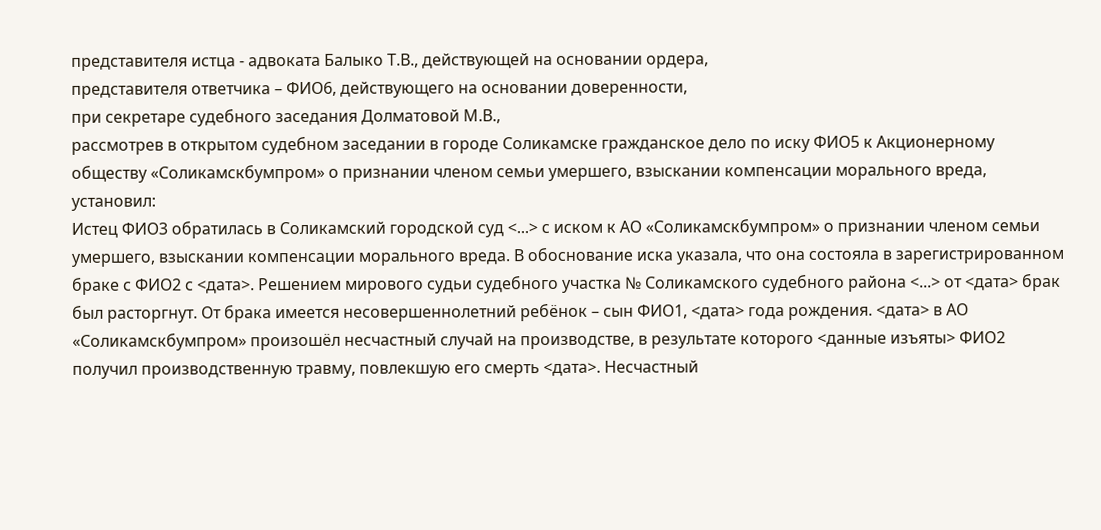представителя истца - адвоката Балыко Т.В., действующей на основании ордера,
представителя ответчика – ФИО6, действующего на основании доверенности,
при секретаре судебного заседания Долматовой М.В.,
рассмотрев в открытом судебном заседании в городе Соликамске гражданское дело по иску ФИО5 к Акционерному обществу «Соликамскбумпром» о признании членом семьи умершего, взыскании компенсации морального вреда,
установил:
Истец ФИО3 обратилась в Соликамский городской суд <...> с иском к АО «Соликамскбумпром» о признании членом семьи умершего, взыскании компенсации морального вреда. В обоснование иска указала, что она состояла в зарегистрированном браке с ФИО2 с <дата>. Решением мирового судьи судебного участка № Соликамского судебного района <...> от <дата> брак был расторгнут. От брака имеется несовершеннолетний ребёнок – сын ФИО1, <дата> года рождения. <дата> в АО «Соликамскбумпром» произошёл несчастный случай на производстве, в результате которого <данные изъяты> ФИО2 получил производственную травму, повлекшую его смерть <дата>. Несчастный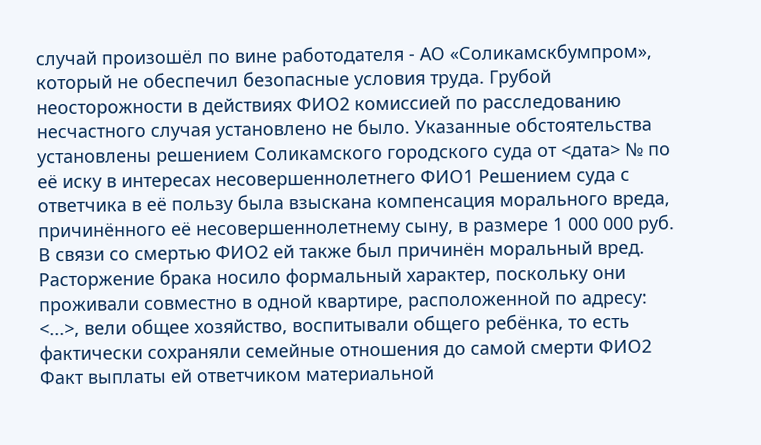случай произошёл по вине работодателя - АО «Соликамскбумпром», который не обеспечил безопасные условия труда. Грубой неосторожности в действиях ФИО2 комиссией по расследованию несчастного случая установлено не было. Указанные обстоятельства установлены решением Соликамского городского суда от <дата> № по её иску в интересах несовершеннолетнего ФИО1 Решением суда с ответчика в её пользу была взыскана компенсация морального вреда, причинённого её несовершеннолетнему сыну, в размере 1 000 000 руб. В связи со смертью ФИО2 ей также был причинён моральный вред. Расторжение брака носило формальный характер, поскольку они проживали совместно в одной квартире, расположенной по адресу: <...>, вели общее хозяйство, воспитывали общего ребёнка, то есть фактически сохраняли семейные отношения до самой смерти ФИО2 Факт выплаты ей ответчиком материальной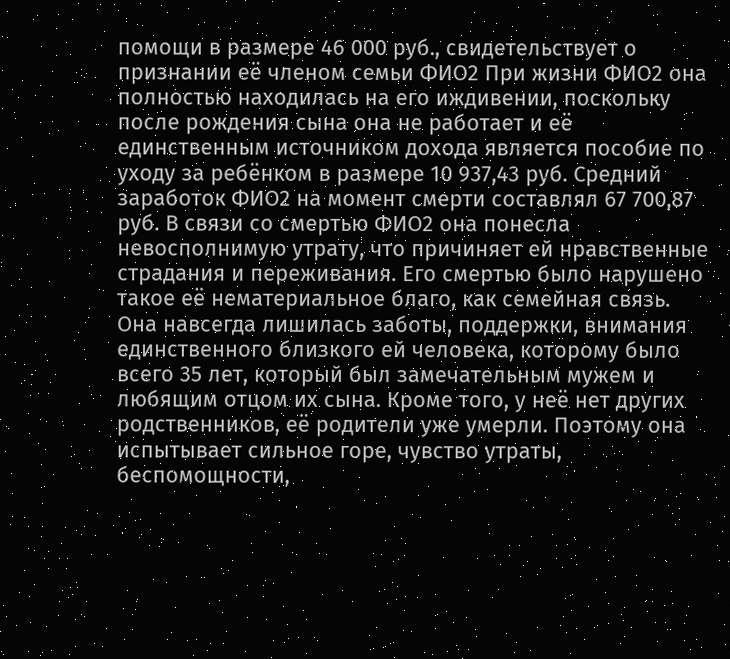помощи в размере 46 000 руб., свидетельствует о признании её членом семьи ФИО2 При жизни ФИО2 она полностью находилась на его иждивении, поскольку после рождения сына она не работает и её единственным источником дохода является пособие по уходу за ребёнком в размере 10 937,43 руб. Средний заработок ФИО2 на момент смерти составлял 67 700,87 руб. В связи со смертью ФИО2 она понесла невосполнимую утрату, что причиняет ей нравственные страдания и переживания. Его смертью было нарушено такое её нематериальное благо, как семейная связь. Она навсегда лишилась заботы, поддержки, внимания единственного близкого ей человека, которому было всего 35 лет, который был замечательным мужем и любящим отцом их сына. Кроме того, у неё нет других родственников, её родители уже умерли. Поэтому она испытывает сильное горе, чувство утраты, беспомощности,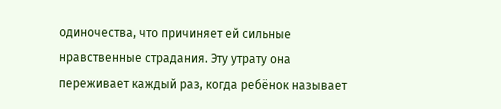одиночества, что причиняет ей сильные нравственные страдания. Эту утрату она переживает каждый раз, когда ребёнок называет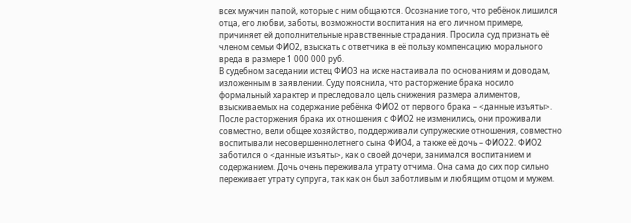всех мужчин папой, которые с ним общаются. Осознание того, что ребёнок лишился отца, его любви, заботы, возможности воспитания на его личном примере, причиняет ей дополнительные нравственные страдания. Просила суд признать её членом семьи ФИО2, взыскать с ответчика в её пользу компенсацию морального вреда в размере 1 000 000 руб.
В судебном заседании истец ФИО3 на иске настаивала по основаниям и доводам, изложенным в заявлении. Суду пояснила, что расторжение брака носило формальный характер и преследовало цель снижения размера алиментов, взыскиваемых на содержание ребёнка ФИО2 от первого брака – <данные изъяты>. После расторжения брака их отношения с ФИО2 не изменились, они проживали совместно, вели общее хозяйство, поддерживали супружеские отношения, совместно воспитывали несовершеннолетнего сына ФИО4, а также её дочь – ФИО22. ФИО2 заботился о <данные изъяты>, как о своей дочери, занимался воспитанием и содержанием. Дочь очень переживала утрату отчима. Она сама до сих пор сильно переживает утрату супруга, так как он был заботливым и любящим отцом и мужем.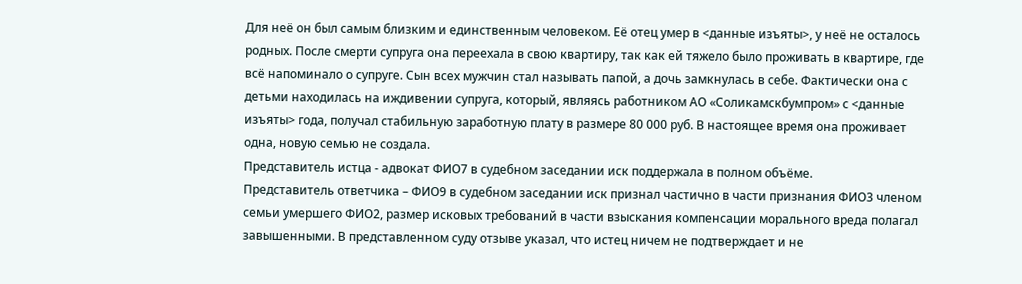Для неё он был самым близким и единственным человеком. Её отец умер в <данные изъяты>, у неё не осталось родных. После смерти супруга она переехала в свою квартиру, так как ей тяжело было проживать в квартире, где всё напоминало о супруге. Сын всех мужчин стал называть папой, а дочь замкнулась в себе. Фактически она с детьми находилась на иждивении супруга, который, являясь работником АО «Соликамскбумпром» с <данные изъяты> года, получал стабильную заработную плату в размере 80 000 руб. В настоящее время она проживает одна, новую семью не создала.
Представитель истца - адвокат ФИО7 в судебном заседании иск поддержала в полном объёме.
Представитель ответчика – ФИО9 в судебном заседании иск признал частично в части признания ФИО3 членом семьи умершего ФИО2, размер исковых требований в части взыскания компенсации морального вреда полагал завышенными. В представленном суду отзыве указал, что истец ничем не подтверждает и не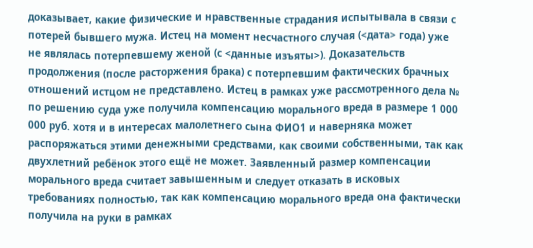доказывает, какие физические и нравственные страдания испытывала в связи с потерей бывшего мужа. Истец на момент несчастного случая (<дата> года) уже не являлась потерпевшему женой (с <данные изъяты>). Доказательств продолжения (после расторжения брака) с потерпевшим фактических брачных отношений истцом не представлено. Истец в рамках уже рассмотренного дела № по решению суда уже получила компенсацию морального вреда в размере 1 000 000 руб. хотя и в интересах малолетнего сына ФИО1 и наверняка может распоряжаться этими денежными средствами, как своими собственными, так как двухлетний ребёнок этого ещё не может. Заявленный размер компенсации морального вреда считает завышенным и следует отказать в исковых требованиях полностью, так как компенсацию морального вреда она фактически получила на руки в рамках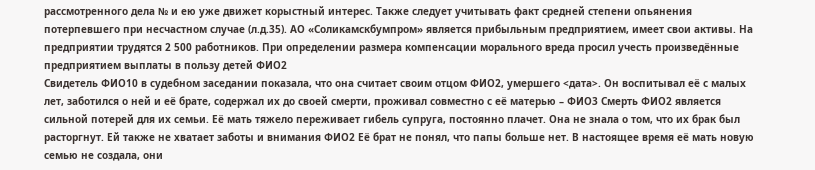рассмотренного дела № и ею уже движет корыстный интерес. Также следует учитывать факт средней степени опьянения потерпевшего при несчастном случае (л.д.35). АО «Соликамскбумпром» является прибыльным предприятием, имеет свои активы. На предприятии трудятся 2 500 работников. При определении размера компенсации морального вреда просил учесть произведённые предприятием выплаты в пользу детей ФИО2
Свидетель ФИО10 в судебном заседании показала, что она считает своим отцом ФИО2, умершего <дата>. Он воспитывал её с малых лет, заботился о ней и её брате, содержал их до своей смерти, проживал совместно с её матерью – ФИО3 Смерть ФИО2 является сильной потерей для их семьи. Её мать тяжело переживает гибель супруга, постоянно плачет. Она не знала о том, что их брак был расторгнут. Ей также не хватает заботы и внимания ФИО2 Её брат не понял, что папы больше нет. В настоящее время её мать новую семью не создала, они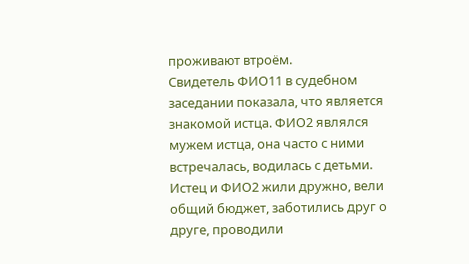проживают втроём.
Свидетель ФИО11 в судебном заседании показала, что является знакомой истца. ФИО2 являлся мужем истца, она часто с ними встречалась, водилась с детьми. Истец и ФИО2 жили дружно, вели общий бюджет, заботились друг о друге, проводили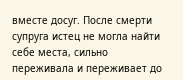вместе досуг. После смерти супруга истец не могла найти себе места, сильно переживала и переживает до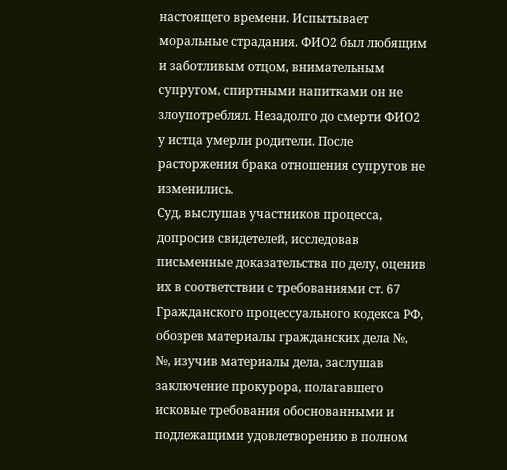настоящего времени. Испытывает моральные страдания. ФИО2 был любящим и заботливым отцом, внимательным супругом, спиртными напитками он не злоупотреблял. Незадолго до смерти ФИО2 у истца умерли родители. После расторжения брака отношения супругов не изменились.
Суд, выслушав участников процесса, допросив свидетелей, исследовав письменные доказательства по делу, оценив их в соответствии с требованиями ст. 67 Гражданского процессуального кодекса РФ, обозрев материалы гражданских дела №, №, изучив материалы дела, заслушав заключение прокурора, полагавшего исковые требования обоснованными и подлежащими удовлетворению в полном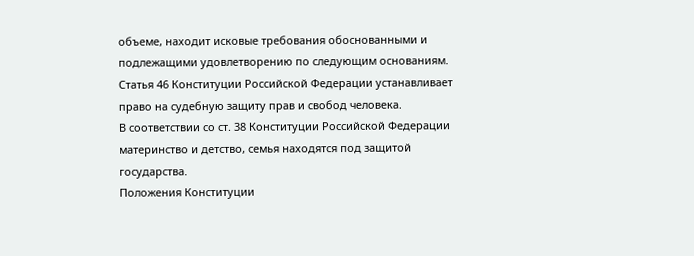объеме, находит исковые требования обоснованными и подлежащими удовлетворению по следующим основаниям.
Статья 46 Конституции Российской Федерации устанавливает право на судебную защиту прав и свобод человека.
В соответствии со ст. 38 Конституции Российской Федерации материнство и детство, семья находятся под защитой государства.
Положения Конституции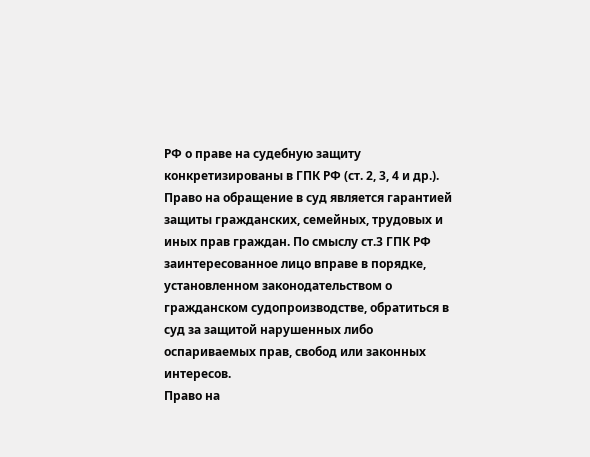РФ о праве на судебную защиту конкретизированы в ГПК РФ (ст. 2, 3, 4 и др.).
Право на обращение в суд является гарантией защиты гражданских, семейных, трудовых и иных прав граждан. По смыслу ст.3 ГПК РФ заинтересованное лицо вправе в порядке, установленном законодательством о гражданском судопроизводстве, обратиться в суд за защитой нарушенных либо оспариваемых прав, свобод или законных интересов.
Право на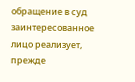обращение в суд заинтересованное лицо реализует, прежде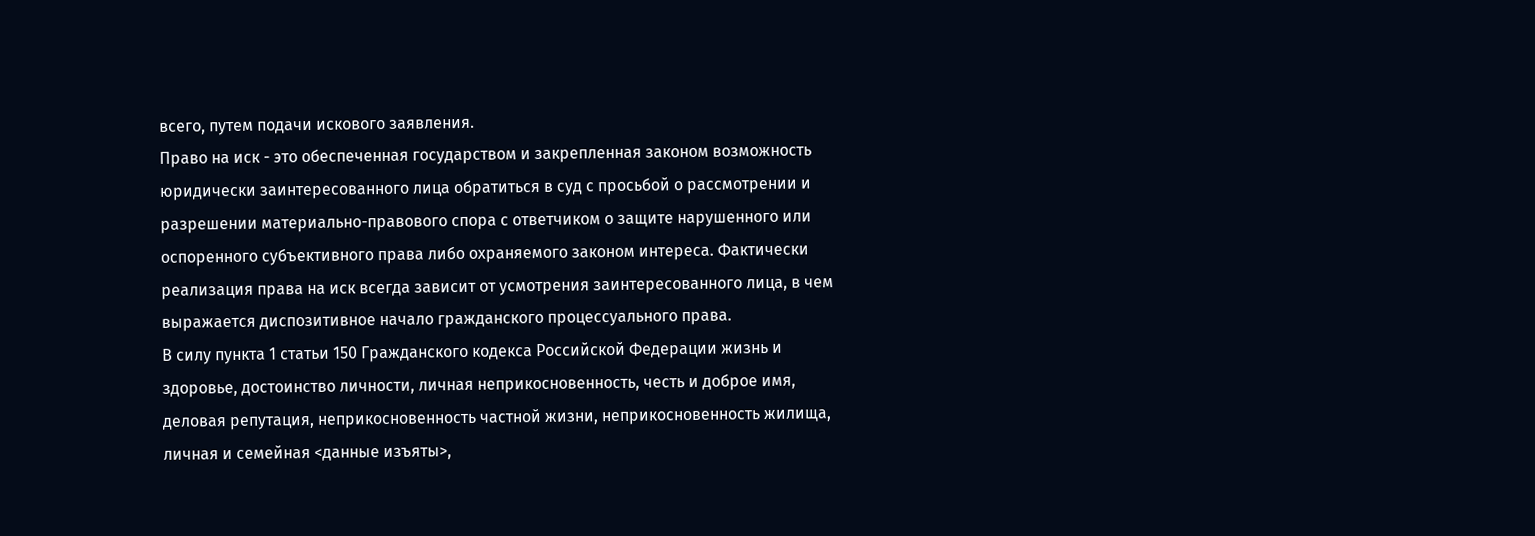всего, путем подачи искового заявления.
Право на иск - это обеспеченная государством и закрепленная законом возможность юридически заинтересованного лица обратиться в суд с просьбой о рассмотрении и разрешении материально-правового спора с ответчиком о защите нарушенного или оспоренного субъективного права либо охраняемого законом интереса. Фактически реализация права на иск всегда зависит от усмотрения заинтересованного лица, в чем выражается диспозитивное начало гражданского процессуального права.
В силу пункта 1 статьи 150 Гражданского кодекса Российской Федерации жизнь и здоровье, достоинство личности, личная неприкосновенность, честь и доброе имя, деловая репутация, неприкосновенность частной жизни, неприкосновенность жилища, личная и семейная <данные изъяты>,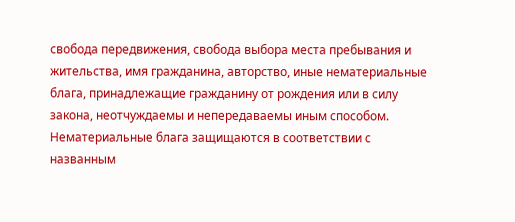свобода передвижения, свобода выбора места пребывания и жительства, имя гражданина, авторство, иные нематериальные блага, принадлежащие гражданину от рождения или в силу закона, неотчуждаемы и непередаваемы иным способом.
Нематериальные блага защищаются в соответствии с названным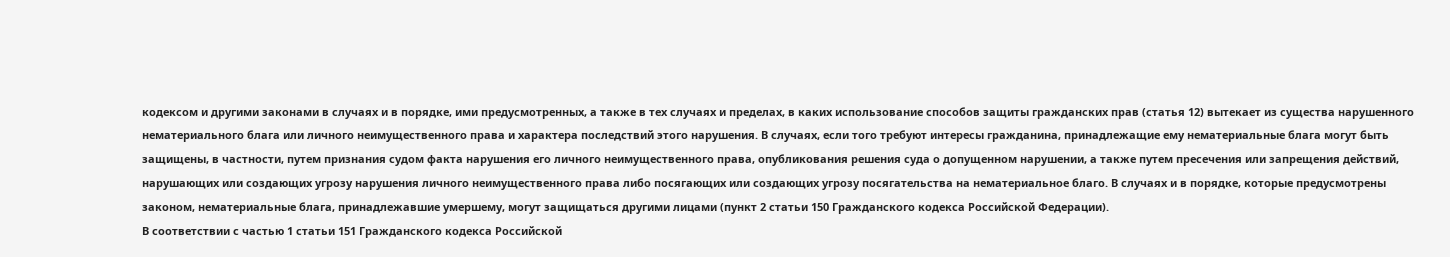кодексом и другими законами в случаях и в порядке, ими предусмотренных, а также в тех случаях и пределах, в каких использование способов защиты гражданских прав (статья 12) вытекает из существа нарушенного нематериального блага или личного неимущественного права и характера последствий этого нарушения. В случаях, если того требуют интересы гражданина, принадлежащие ему нематериальные блага могут быть защищены, в частности, путем признания судом факта нарушения его личного неимущественного права, опубликования решения суда о допущенном нарушении, а также путем пресечения или запрещения действий, нарушающих или создающих угрозу нарушения личного неимущественного права либо посягающих или создающих угрозу посягательства на нематериальное благо. В случаях и в порядке, которые предусмотрены законом, нематериальные блага, принадлежавшие умершему, могут защищаться другими лицами (пункт 2 статьи 150 Гражданского кодекса Российской Федерации).
В соответствии с частью 1 статьи 151 Гражданского кодекса Российской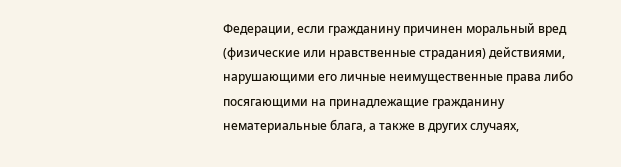Федерации, если гражданину причинен моральный вред (физические или нравственные страдания) действиями, нарушающими его личные неимущественные права либо посягающими на принадлежащие гражданину нематериальные блага, а также в других случаях,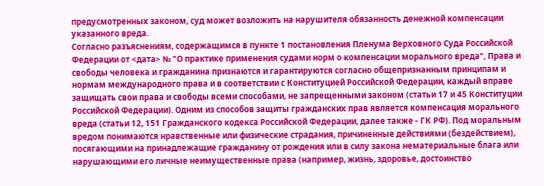предусмотренных законом, суд может возложить на нарушителя обязанность денежной компенсации указанного вреда.
Согласно разъяснениям, содержащимся в пункте 1 постановления Пленума Верховного Суда Российской Федерации от <дата> № "О практике применения судами норм о компенсации морального вреда", Права и свободы человека и гражданина признаются и гарантируются согласно общепризнанным принципам и нормам международного права и в соответствии с Конституцией Российской Федерации, каждый вправе защищать свои права и свободы всеми способами, не запрещенными законом (статьи 17 и 45 Конституции Российской Федерации). Одним из способов защиты гражданских прав является компенсация морального вреда (статьи 12, 151 Гражданского кодекса Российской Федерации, далее также - ГК РФ). Под моральным вредом понимаются нравственные или физические страдания, причиненные действиями (бездействием), посягающими на принадлежащие гражданину от рождения или в силу закона нематериальные блага или нарушающими его личные неимущественные права (например, жизнь, здоровье, достоинство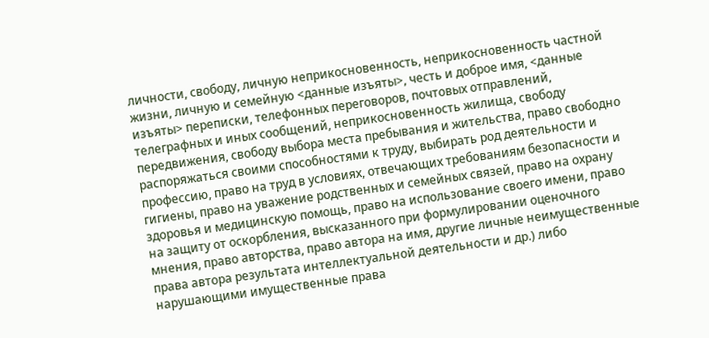личности, свободу, личную неприкосновенность, неприкосновенность частной жизни, личную и семейную <данные изъяты>, честь и доброе имя, <данные изъяты> переписки, телефонных переговоров, почтовых отправлений, телеграфных и иных сообщений, неприкосновенность жилища, свободу передвижения, свободу выбора места пребывания и жительства, право свободно распоряжаться своими способностями к труду, выбирать род деятельности и профессию, право на труд в условиях, отвечающих требованиям безопасности и гигиены, право на уважение родственных и семейных связей, право на охрану здоровья и медицинскую помощь, право на использование своего имени, право на защиту от оскорбления, высказанного при формулировании оценочного мнения, право авторства, право автора на имя, другие личные неимущественные права автора результата интеллектуальной деятельности и др.) либо нарушающими имущественные права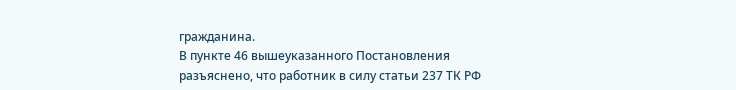гражданина.
В пункте 46 вышеуказанного Постановления разъяснено, что работник в силу статьи 237 ТК РФ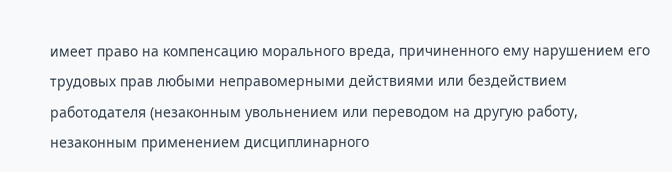имеет право на компенсацию морального вреда, причиненного ему нарушением его трудовых прав любыми неправомерными действиями или бездействием работодателя (незаконным увольнением или переводом на другую работу, незаконным применением дисциплинарного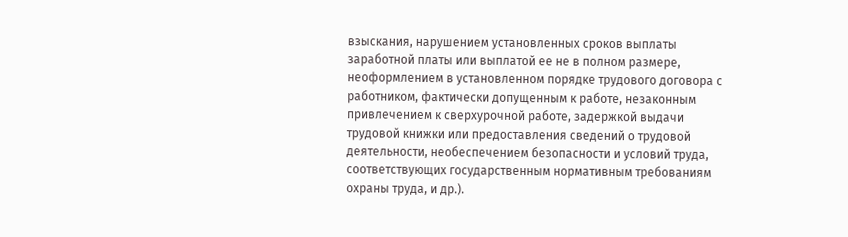взыскания, нарушением установленных сроков выплаты заработной платы или выплатой ее не в полном размере, неоформлением в установленном порядке трудового договора с работником, фактически допущенным к работе, незаконным привлечением к сверхурочной работе, задержкой выдачи трудовой книжки или предоставления сведений о трудовой деятельности, необеспечением безопасности и условий труда, соответствующих государственным нормативным требованиям охраны труда, и др.).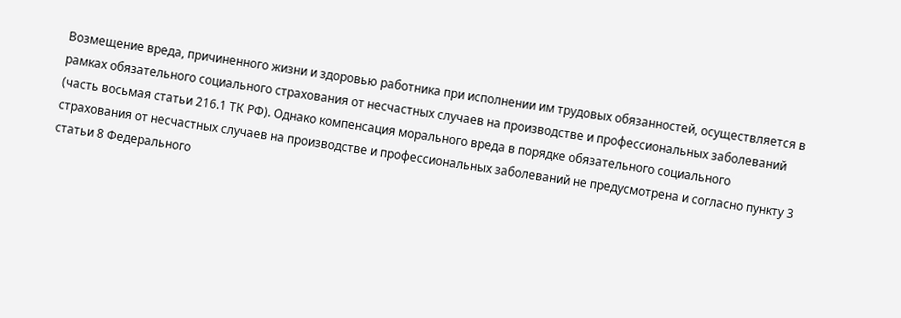Возмещение вреда, причиненного жизни и здоровью работника при исполнении им трудовых обязанностей, осуществляется в рамках обязательного социального страхования от несчастных случаев на производстве и профессиональных заболеваний (часть восьмая статьи 216.1 ТК РФ). Однако компенсация морального вреда в порядке обязательного социального страхования от несчастных случаев на производстве и профессиональных заболеваний не предусмотрена и согласно пункту 3 статьи 8 Федерального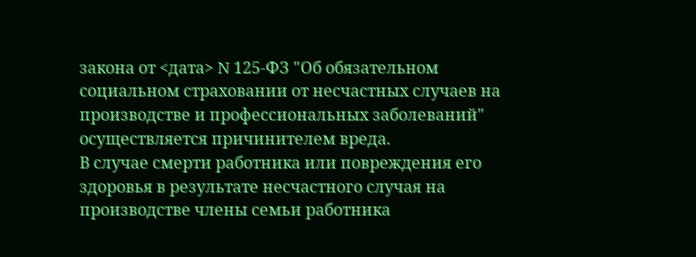закона от <дата> N 125-ФЗ "Об обязательном социальном страховании от несчастных случаев на производстве и профессиональных заболеваний" осуществляется причинителем вреда.
В случае смерти работника или повреждения его здоровья в результате несчастного случая на производстве члены семьи работника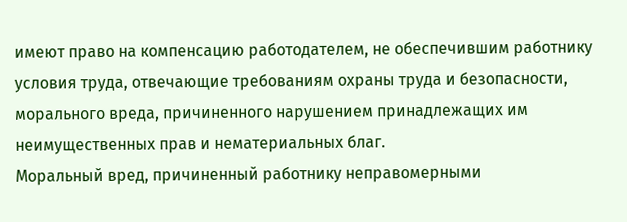имеют право на компенсацию работодателем, не обеспечившим работнику условия труда, отвечающие требованиям охраны труда и безопасности, морального вреда, причиненного нарушением принадлежащих им неимущественных прав и нематериальных благ.
Моральный вред, причиненный работнику неправомерными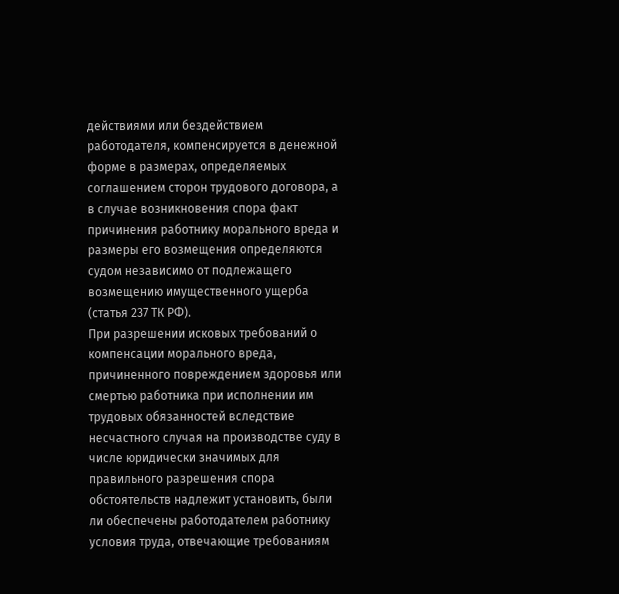действиями или бездействием работодателя, компенсируется в денежной форме в размерах, определяемых соглашением сторон трудового договора, а в случае возникновения спора факт причинения работнику морального вреда и размеры его возмещения определяются судом независимо от подлежащего возмещению имущественного ущерба (статья 237 ТК РФ).
При разрешении исковых требований о компенсации морального вреда, причиненного повреждением здоровья или смертью работника при исполнении им трудовых обязанностей вследствие несчастного случая на производстве суду в числе юридически значимых для правильного разрешения спора обстоятельств надлежит установить, были ли обеспечены работодателем работнику условия труда, отвечающие требованиям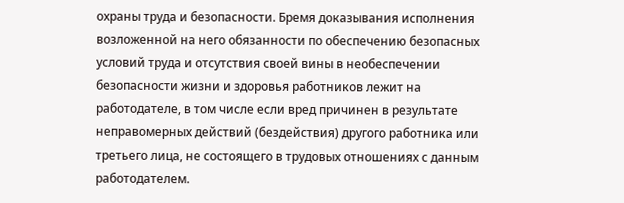охраны труда и безопасности. Бремя доказывания исполнения возложенной на него обязанности по обеспечению безопасных условий труда и отсутствия своей вины в необеспечении безопасности жизни и здоровья работников лежит на работодателе, в том числе если вред причинен в результате неправомерных действий (бездействия) другого работника или третьего лица, не состоящего в трудовых отношениях с данным работодателем.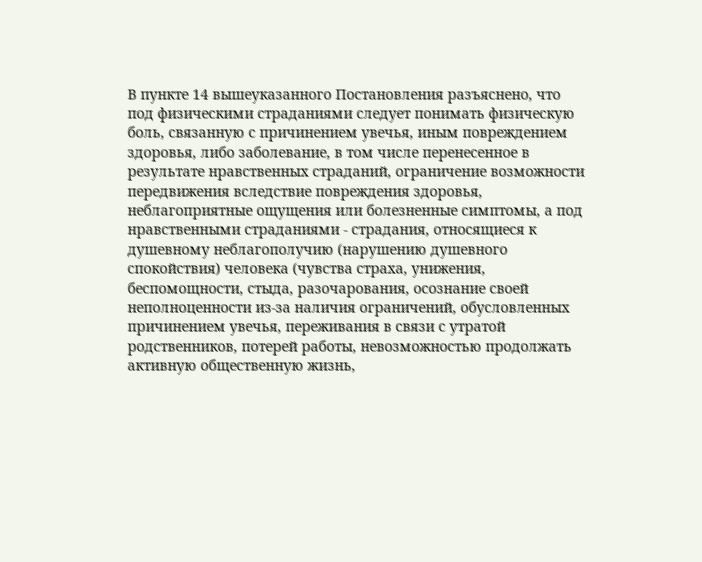В пункте 14 вышеуказанного Постановления разъяснено, что под физическими страданиями следует понимать физическую боль, связанную с причинением увечья, иным повреждением здоровья, либо заболевание, в том числе перенесенное в результате нравственных страданий, ограничение возможности передвижения вследствие повреждения здоровья, неблагоприятные ощущения или болезненные симптомы, а под нравственными страданиями - страдания, относящиеся к душевному неблагополучию (нарушению душевного спокойствия) человека (чувства страха, унижения, беспомощности, стыда, разочарования, осознание своей неполноценности из-за наличия ограничений, обусловленных причинением увечья, переживания в связи с утратой родственников, потерей работы, невозможностью продолжать активную общественную жизнь,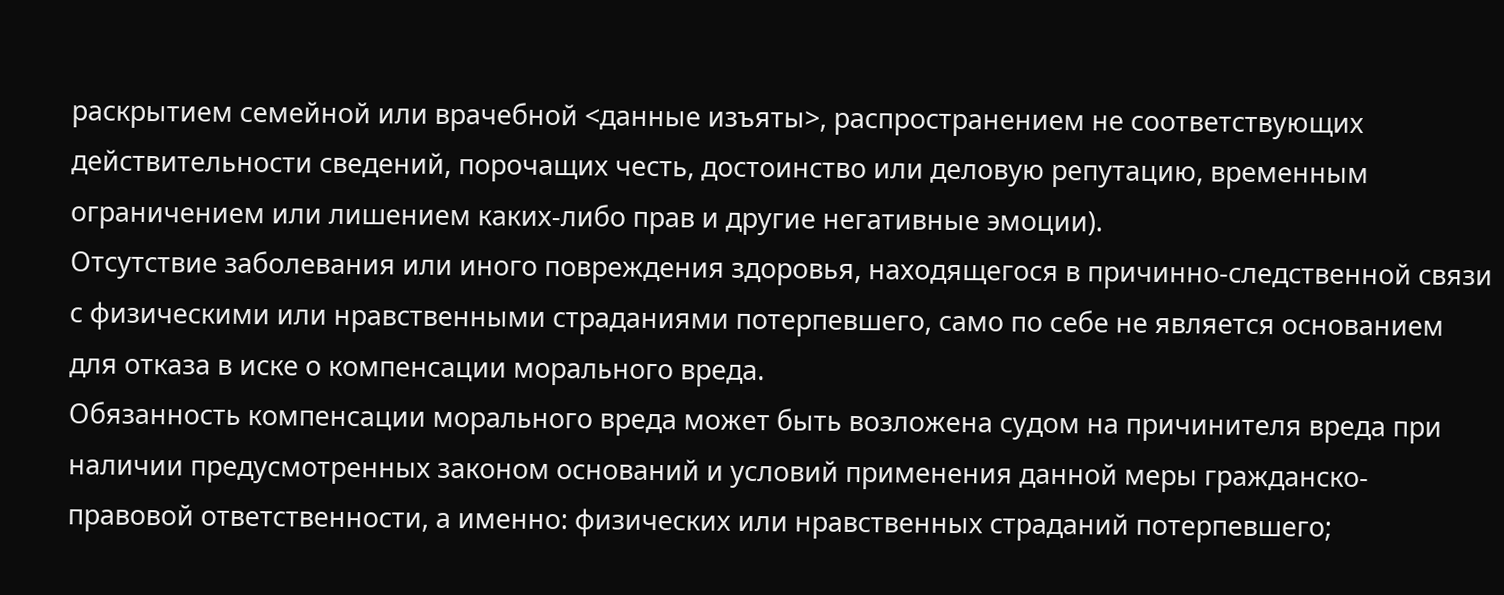раскрытием семейной или врачебной <данные изъяты>, распространением не соответствующих действительности сведений, порочащих честь, достоинство или деловую репутацию, временным ограничением или лишением каких-либо прав и другие негативные эмоции).
Отсутствие заболевания или иного повреждения здоровья, находящегося в причинно-следственной связи с физическими или нравственными страданиями потерпевшего, само по себе не является основанием для отказа в иске о компенсации морального вреда.
Обязанность компенсации морального вреда может быть возложена судом на причинителя вреда при наличии предусмотренных законом оснований и условий применения данной меры гражданско-правовой ответственности, а именно: физических или нравственных страданий потерпевшего;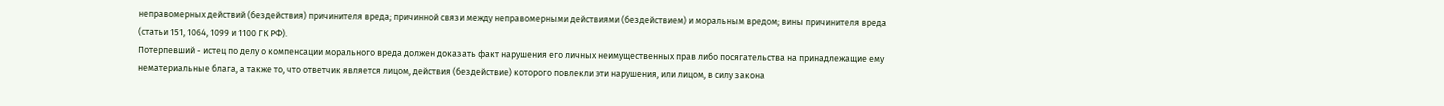неправомерных действий (бездействия) причинителя вреда; причинной связи между неправомерными действиями (бездействием) и моральным вредом; вины причинителя вреда (статьи 151, 1064, 1099 и 1100 ГК РФ).
Потерпевший - истец по делу о компенсации морального вреда должен доказать факт нарушения его личных неимущественных прав либо посягательства на принадлежащие ему нематериальные блага, а также то, что ответчик является лицом, действия (бездействие) которого повлекли эти нарушения, или лицом, в силу закона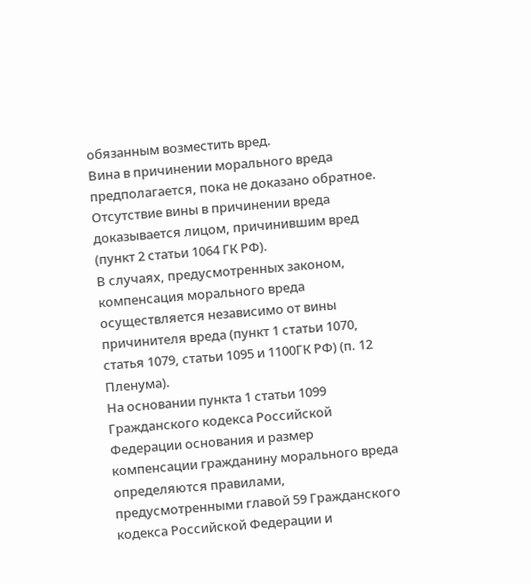обязанным возместить вред.
Вина в причинении морального вреда предполагается, пока не доказано обратное. Отсутствие вины в причинении вреда доказывается лицом, причинившим вред (пункт 2 статьи 1064 ГК РФ).
В случаях, предусмотренных законом, компенсация морального вреда осуществляется независимо от вины причинителя вреда (пункт 1 статьи 1070, статья 1079, статьи 1095 и 1100ГК РФ) (п. 12 Пленума).
На основании пункта 1 статьи 1099 Гражданского кодекса Российской Федерации основания и размер компенсации гражданину морального вреда определяются правилами, предусмотренными главой 59 Гражданского кодекса Российской Федерации и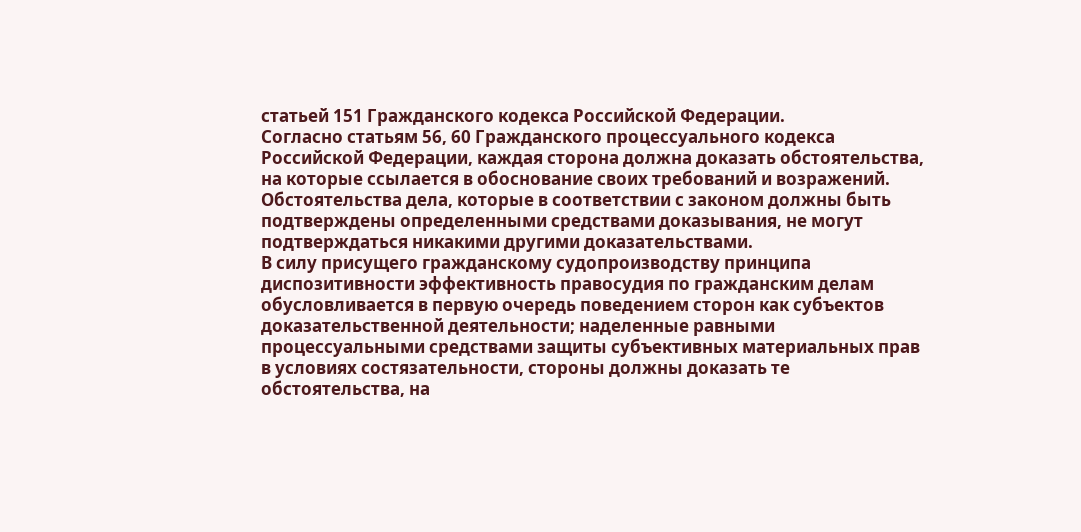статьей 151 Гражданского кодекса Российской Федерации.
Согласно статьям 56, 60 Гражданского процессуального кодекса Российской Федерации, каждая сторона должна доказать обстоятельства, на которые ссылается в обоснование своих требований и возражений. Обстоятельства дела, которые в соответствии с законом должны быть подтверждены определенными средствами доказывания, не могут подтверждаться никакими другими доказательствами.
В силу присущего гражданскому судопроизводству принципа диспозитивности эффективность правосудия по гражданским делам обусловливается в первую очередь поведением сторон как субъектов доказательственной деятельности; наделенные равными процессуальными средствами защиты субъективных материальных прав в условиях состязательности, стороны должны доказать те обстоятельства, на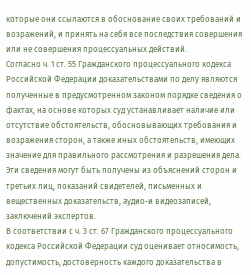которые они ссылаются в обоснование своих требований и возражений, и принять на себя все последствия совершения или не совершения процессуальных действий.
Согласно ч. 1 ст. 55 Гражданского процессуального кодекса Российской Федерации доказательствами по делу являются полученные в предусмотренном законом порядке сведения о фактах, на основе которых суд устанавливает наличие или отсутствие обстоятельств, обосновывающих требования и возражения сторон, а также иных обстоятельств, имеющих значение для правильного рассмотрения и разрешения дела.
Эти сведения могут быть получены из объяснений сторон и третьих лиц, показаний свидетелей, письменных и вещественных доказательств, аудио-и видеозаписей, заключений экспертов.
В соответствии с ч. 3 ст. 67 Гражданского процессуального кодекса Российской Федерации суд оценивает относимость, допустимость, достоверность каждого доказательства в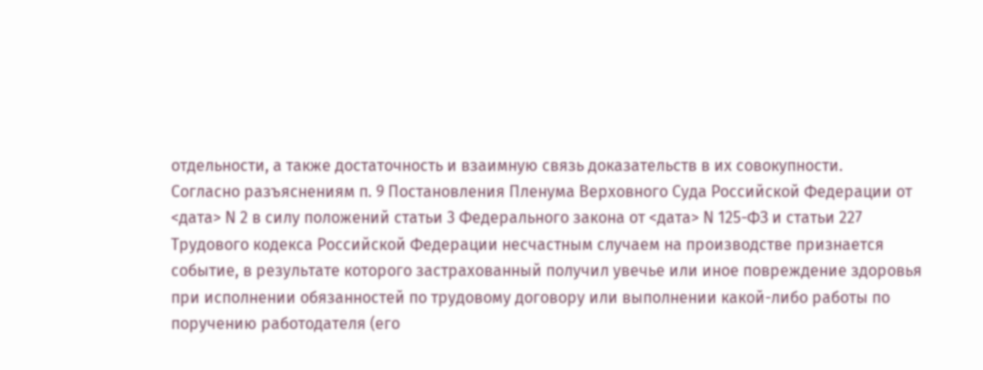отдельности, а также достаточность и взаимную связь доказательств в их совокупности.
Согласно разъяснениям п. 9 Постановления Пленума Верховного Суда Российской Федерации от <дата> N 2 в силу положений статьи 3 Федерального закона от <дата> N 125-ФЗ и статьи 227 Трудового кодекса Российской Федерации несчастным случаем на производстве признается событие, в результате которого застрахованный получил увечье или иное повреждение здоровья при исполнении обязанностей по трудовому договору или выполнении какой-либо работы по поручению работодателя (его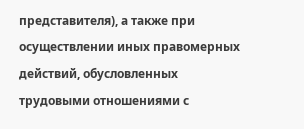представителя), а также при осуществлении иных правомерных действий, обусловленных трудовыми отношениями с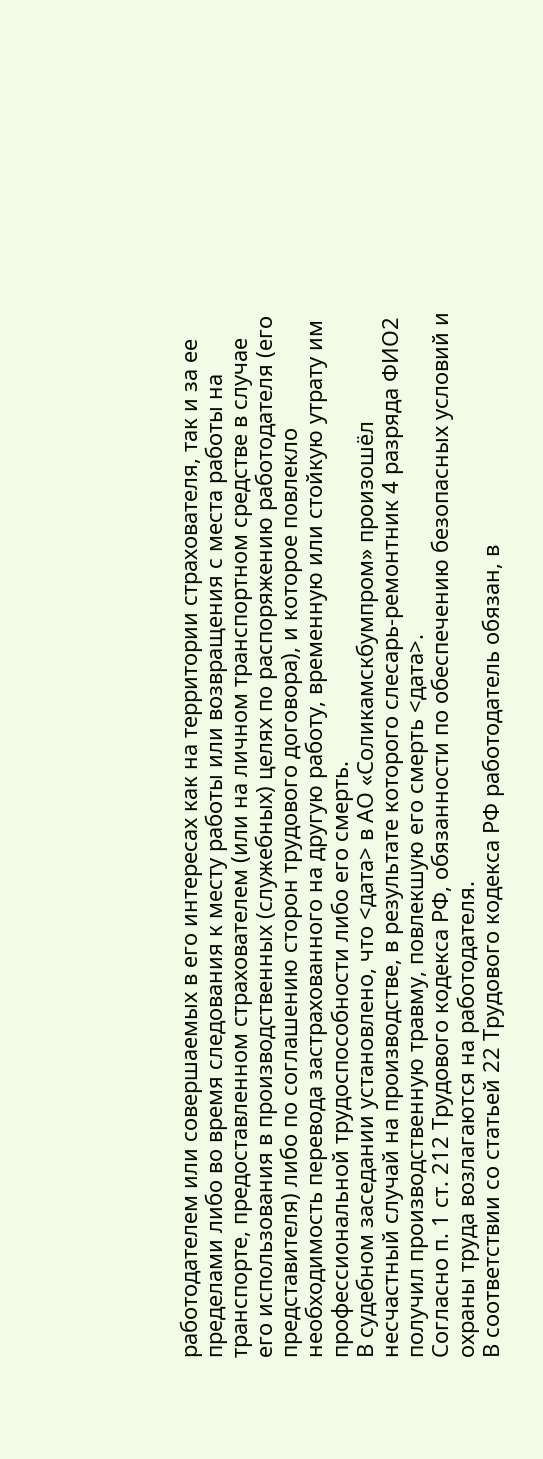работодателем или совершаемых в его интересах как на территории страхователя, так и за ее пределами либо во время следования к месту работы или возвращения с места работы на транспорте, предоставленном страхователем (или на личном транспортном средстве в случае его использования в производственных (служебных) целях по распоряжению работодателя (его представителя) либо по соглашению сторон трудового договора), и которое повлекло необходимость перевода застрахованного на другую работу, временную или стойкую утрату им профессиональной трудоспособности либо его смерть.
В судебном заседании установлено, что <дата> в АО «Соликамскбумпром» произошёл несчастный случай на производстве, в результате которого слесарь-ремонтник 4 разряда ФИО2 получил производственную травму, повлекшую его смерть <дата>.
Согласно п. 1 ст. 212 Трудового кодекса РФ, обязанности по обеспечению безопасных условий и охраны труда возлагаются на работодателя.
В соответствии со статьей 22 Трудового кодекса РФ работодатель обязан, в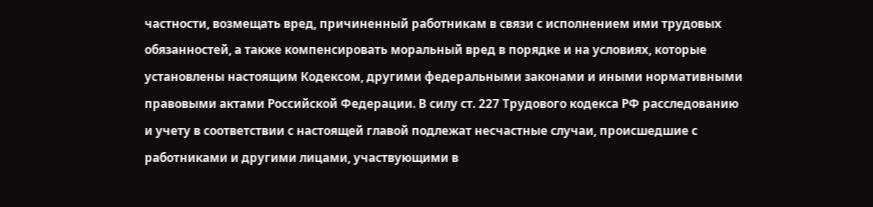частности, возмещать вред, причиненный работникам в связи с исполнением ими трудовых обязанностей, а также компенсировать моральный вред в порядке и на условиях, которые установлены настоящим Кодексом, другими федеральными законами и иными нормативными правовыми актами Российской Федерации. В силу ст. 227 Трудового кодекса РФ расследованию и учету в соответствии с настоящей главой подлежат несчастные случаи, происшедшие с работниками и другими лицами, участвующими в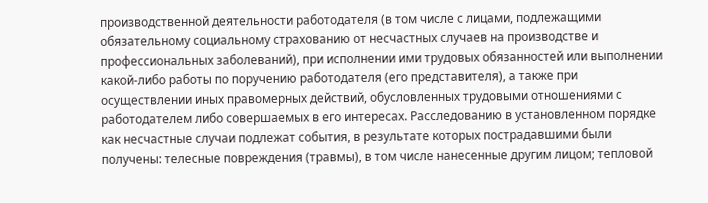производственной деятельности работодателя (в том числе с лицами, подлежащими обязательному социальному страхованию от несчастных случаев на производстве и профессиональных заболеваний), при исполнении ими трудовых обязанностей или выполнении какой-либо работы по поручению работодателя (его представителя), а также при осуществлении иных правомерных действий, обусловленных трудовыми отношениями с работодателем либо совершаемых в его интересах. Расследованию в установленном порядке как несчастные случаи подлежат события, в результате которых пострадавшими были получены: телесные повреждения (травмы), в том числе нанесенные другим лицом; тепловой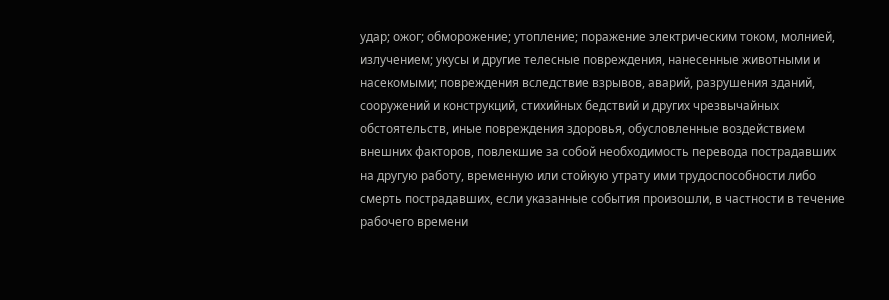удар; ожог; обморожение; утопление; поражение электрическим током, молнией, излучением; укусы и другие телесные повреждения, нанесенные животными и насекомыми; повреждения вследствие взрывов, аварий, разрушения зданий, сооружений и конструкций, стихийных бедствий и других чрезвычайных обстоятельств, иные повреждения здоровья, обусловленные воздействием внешних факторов, повлекшие за собой необходимость перевода пострадавших на другую работу, временную или стойкую утрату ими трудоспособности либо смерть пострадавших, если указанные события произошли, в частности в течение рабочего времени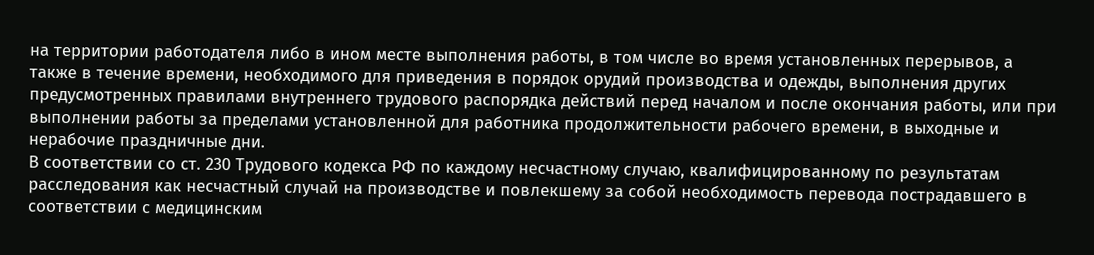на территории работодателя либо в ином месте выполнения работы, в том числе во время установленных перерывов, а также в течение времени, необходимого для приведения в порядок орудий производства и одежды, выполнения других предусмотренных правилами внутреннего трудового распорядка действий перед началом и после окончания работы, или при выполнении работы за пределами установленной для работника продолжительности рабочего времени, в выходные и нерабочие праздничные дни.
В соответствии со ст. 230 Трудового кодекса РФ по каждому несчастному случаю, квалифицированному по результатам расследования как несчастный случай на производстве и повлекшему за собой необходимость перевода пострадавшего в соответствии с медицинским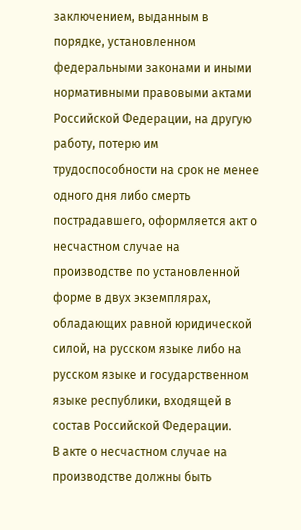заключением, выданным в порядке, установленном федеральными законами и иными нормативными правовыми актами Российской Федерации, на другую работу, потерю им трудоспособности на срок не менее одного дня либо смерть пострадавшего, оформляется акт о несчастном случае на производстве по установленной форме в двух экземплярах, обладающих равной юридической силой, на русском языке либо на русском языке и государственном языке республики, входящей в состав Российской Федерации.
В акте о несчастном случае на производстве должны быть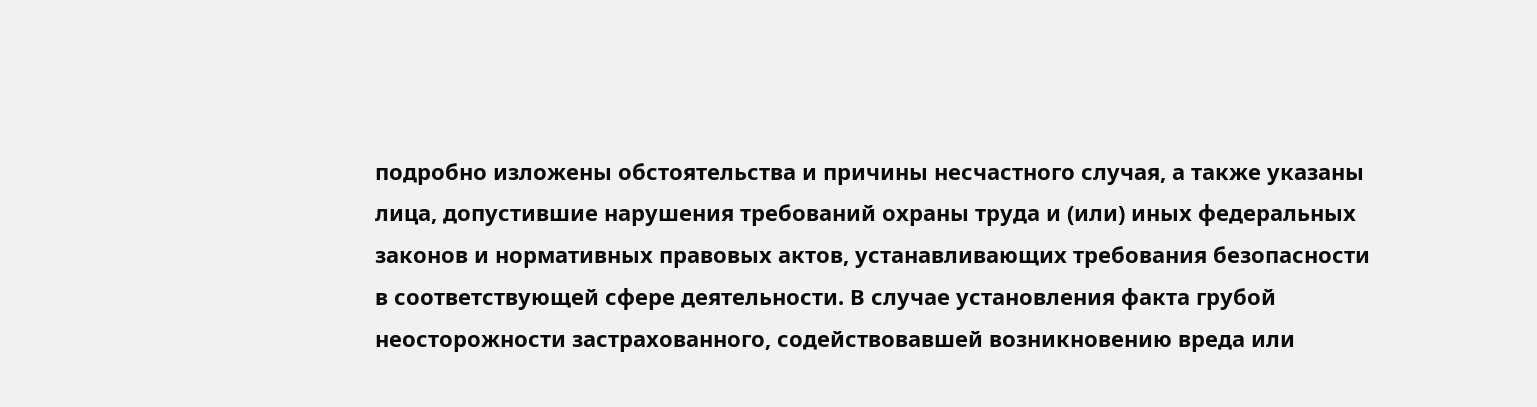подробно изложены обстоятельства и причины несчастного случая, а также указаны лица, допустившие нарушения требований охраны труда и (или) иных федеральных законов и нормативных правовых актов, устанавливающих требования безопасности в соответствующей сфере деятельности. В случае установления факта грубой неосторожности застрахованного, содействовавшей возникновению вреда или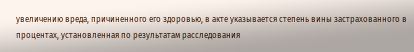увеличению вреда, причиненного его здоровью, в акте указывается степень вины застрахованного в процентах, установленная по результатам расследования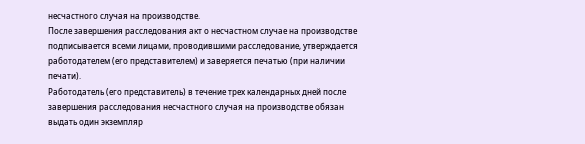несчастного случая на производстве.
После завершения расследования акт о несчастном случае на производстве подписывается всеми лицами, проводившими расследование, утверждается работодателем (его представителем) и заверяется печатью (при наличии печати).
Работодатель (его представитель) в течение трех календарных дней после завершения расследования несчастного случая на производстве обязан выдать один экземпляр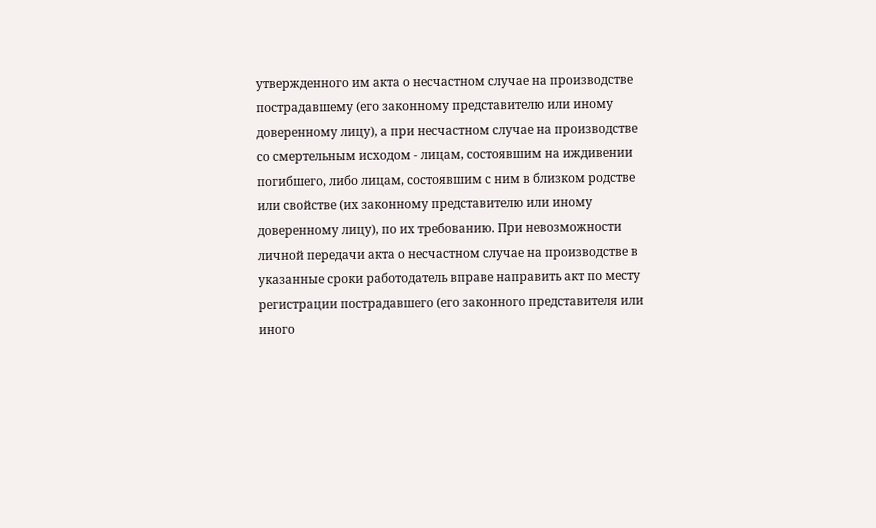утвержденного им акта о несчастном случае на производстве пострадавшему (его законному представителю или иному доверенному лицу), а при несчастном случае на производстве со смертельным исходом - лицам, состоявшим на иждивении погибшего, либо лицам, состоявшим с ним в близком родстве или свойстве (их законному представителю или иному доверенному лицу), по их требованию. При невозможности личной передачи акта о несчастном случае на производстве в указанные сроки работодатель вправе направить акт по месту регистрации пострадавшего (его законного представителя или иного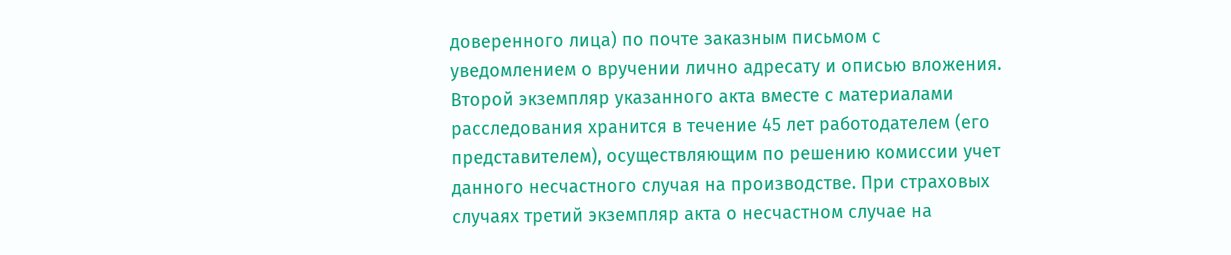доверенного лица) по почте заказным письмом с уведомлением о вручении лично адресату и описью вложения. Второй экземпляр указанного акта вместе с материалами расследования хранится в течение 45 лет работодателем (его представителем), осуществляющим по решению комиссии учет данного несчастного случая на производстве. При страховых случаях третий экземпляр акта о несчастном случае на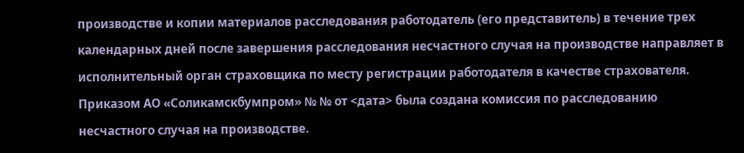производстве и копии материалов расследования работодатель (его представитель) в течение трех календарных дней после завершения расследования несчастного случая на производстве направляет в исполнительный орган страховщика по месту регистрации работодателя в качестве страхователя.
Приказом АО «Соликамскбумпром» № № от <дата> была создана комиссия по расследованию несчастного случая на производстве.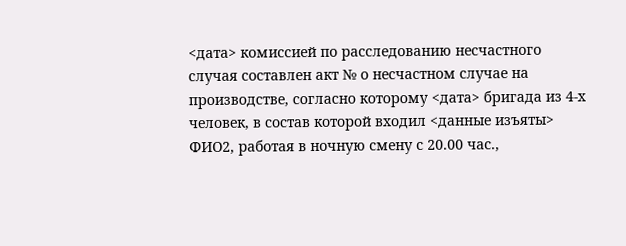<дата> комиссией по расследованию несчастного случая составлен акт № о несчастном случае на производстве, согласно которому <дата> бригада из 4-х человек, в состав которой входил <данные изъяты> ФИО2, работая в ночную смену с 20.00 час.,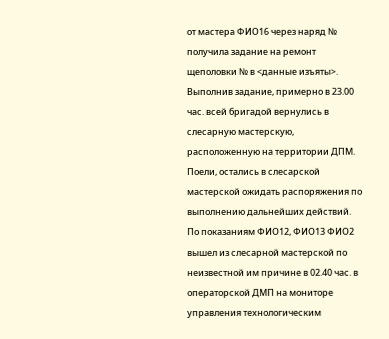от мастера ФИО16 через наряд № получила задание на ремонт щеполовки № в <данные изъяты>. Выполнив задание, примерно в 23.00 час. всей бригадой вернулись в слесарную мастерскую, расположенную на территории ДПМ. Поели, остались в слесарской мастерской ожидать распоряжения по выполнению дальнейших действий. По показаниям ФИО12, ФИО13 ФИО2 вышел из слесарной мастерской по неизвестной им причине в 02.40 час. в операторской ДМП на мониторе управления технологическим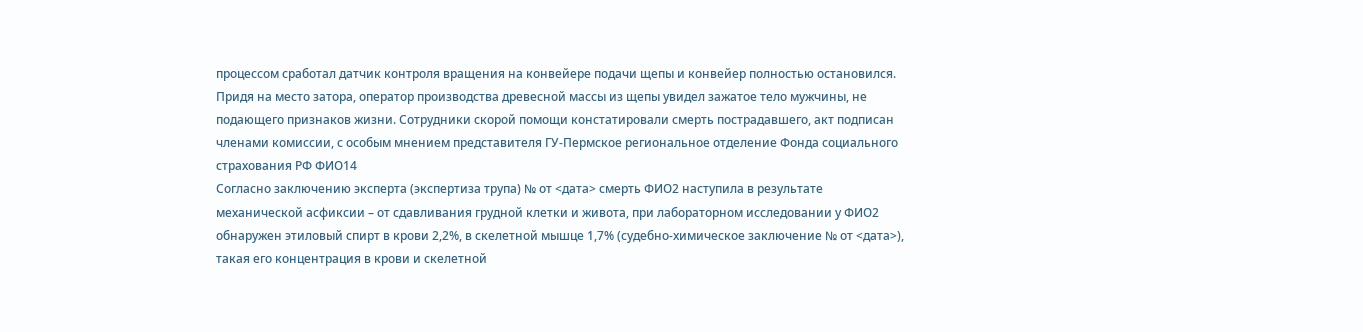процессом сработал датчик контроля вращения на конвейере подачи щепы и конвейер полностью остановился. Придя на место затора, оператор производства древесной массы из щепы увидел зажатое тело мужчины, не подающего признаков жизни. Сотрудники скорой помощи констатировали смерть пострадавшего, акт подписан членами комиссии, с особым мнением представителя ГУ-Пермское региональное отделение Фонда социального страхования РФ ФИО14
Согласно заключению эксперта (экспертиза трупа) № от <дата> смерть ФИО2 наступила в результате механической асфиксии – от сдавливания грудной клетки и живота, при лабораторном исследовании у ФИО2 обнаружен этиловый спирт в крови 2,2%, в скелетной мышце 1,7% (судебно-химическое заключение № от <дата>), такая его концентрация в крови и скелетной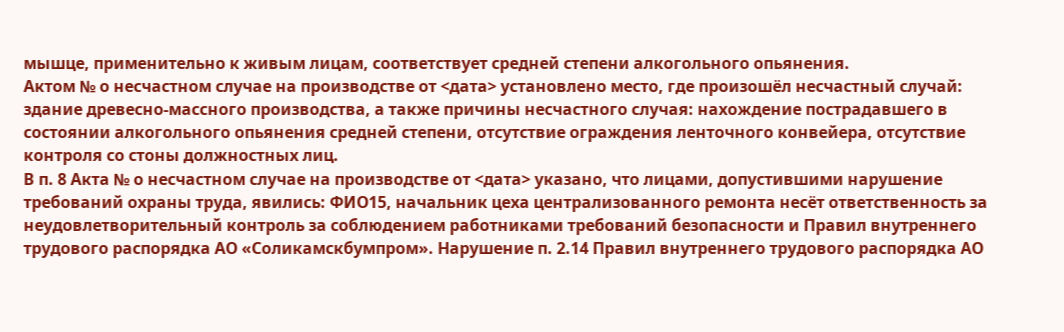мышце, применительно к живым лицам, соответствует средней степени алкогольного опьянения.
Актом № о несчастном случае на производстве от <дата> установлено место, где произошёл несчастный случай: здание древесно-массного производства, а также причины несчастного случая: нахождение пострадавшего в состоянии алкогольного опьянения средней степени, отсутствие ограждения ленточного конвейера, отсутствие контроля со стоны должностных лиц.
В п. 8 Акта № о несчастном случае на производстве от <дата> указано, что лицами, допустившими нарушение требований охраны труда, явились: ФИО15, начальник цеха централизованного ремонта несёт ответственность за неудовлетворительный контроль за соблюдением работниками требований безопасности и Правил внутреннего трудового распорядка АО «Соликамскбумпром». Нарушение п. 2.14 Правил внутреннего трудового распорядка АО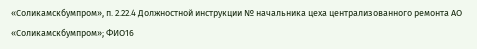«Соликамскбумпром», п. 2.22.4 Должностной инструкции № начальника цеха централизованного ремонта АО «Соликамскбумпром»; ФИО16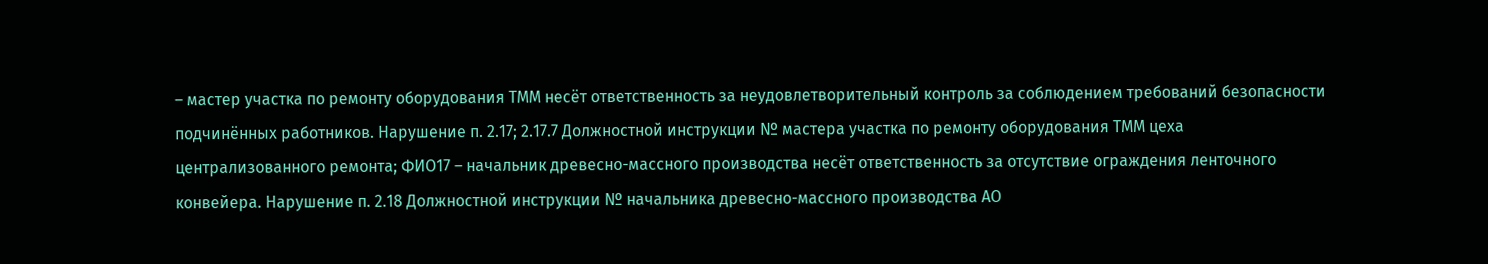– мастер участка по ремонту оборудования ТММ несёт ответственность за неудовлетворительный контроль за соблюдением требований безопасности подчинённых работников. Нарушение п. 2.17; 2.17.7 Должностной инструкции № мастера участка по ремонту оборудования ТММ цеха централизованного ремонта; ФИО17 – начальник древесно-массного производства несёт ответственность за отсутствие ограждения ленточного конвейера. Нарушение п. 2.18 Должностной инструкции № начальника древесно-массного производства АО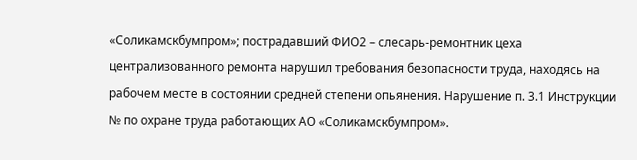«Соликамскбумпром»; пострадавший ФИО2 – слесарь-ремонтник цеха централизованного ремонта нарушил требования безопасности труда, находясь на рабочем месте в состоянии средней степени опьянения. Нарушение п. 3.1 Инструкции № по охране труда работающих АО «Соликамскбумпром».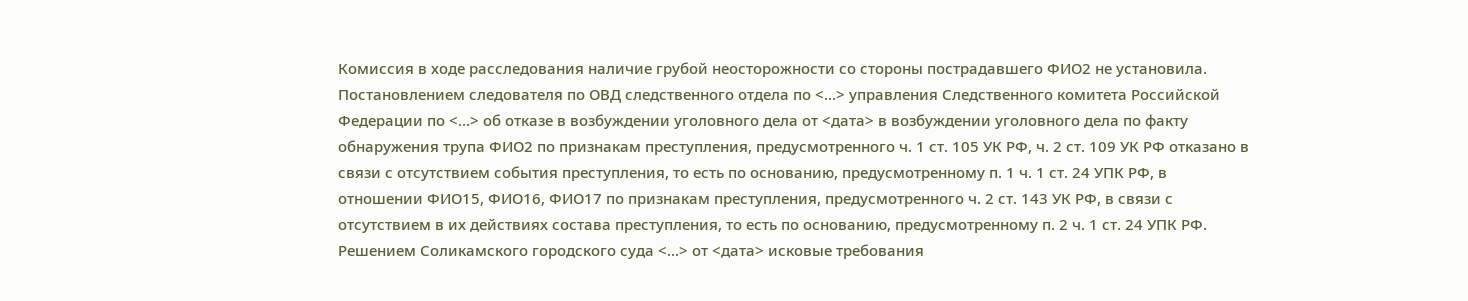Комиссия в ходе расследования наличие грубой неосторожности со стороны пострадавшего ФИО2 не установила.
Постановлением следователя по ОВД следственного отдела по <...> управления Следственного комитета Российской Федерации по <...> об отказе в возбуждении уголовного дела от <дата> в возбуждении уголовного дела по факту обнаружения трупа ФИО2 по признакам преступления, предусмотренного ч. 1 ст. 105 УК РФ, ч. 2 ст. 109 УК РФ отказано в связи с отсутствием события преступления, то есть по основанию, предусмотренному п. 1 ч. 1 ст. 24 УПК РФ, в отношении ФИО15, ФИО16, ФИО17 по признакам преступления, предусмотренного ч. 2 ст. 143 УК РФ, в связи с отсутствием в их действиях состава преступления, то есть по основанию, предусмотренному п. 2 ч. 1 ст. 24 УПК РФ.
Решением Соликамского городского суда <...> от <дата> исковые требования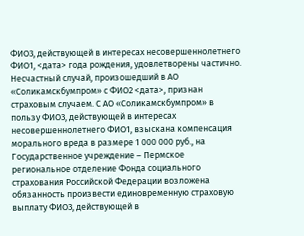ФИО3, действующей в интересах несовершеннолетнего ФИО1, <дата> года рождения, удовлетворены частично. Несчастный случай, произошедший в АО «Соликамскбумпром» с ФИО2 <дата>, признан страховым случаем. С АО «Соликамскбумпром» в пользу ФИО3, действующей в интересах несовершеннолетнего ФИО1, взыскана компенсация морального вреда в размере 1 000 000 руб., на Государственное учреждение – Пермское региональное отделение Фонда социального страхования Российской Федерации возложена обязанность произвести единовременную страховую выплату ФИО3, действующей в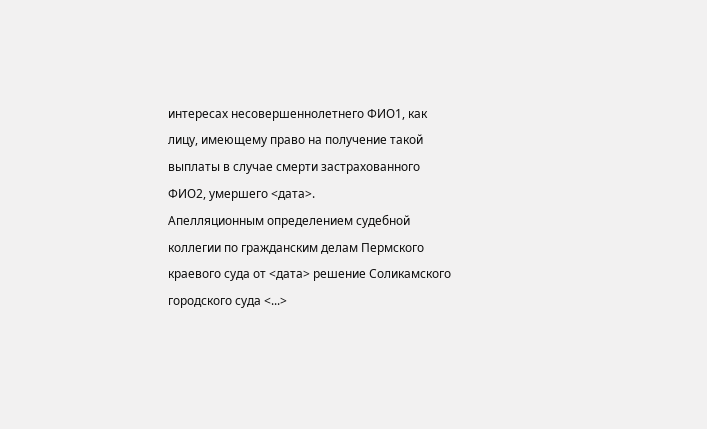интересах несовершеннолетнего ФИО1, как лицу, имеющему право на получение такой выплаты в случае смерти застрахованного ФИО2, умершего <дата>.
Апелляционным определением судебной коллегии по гражданским делам Пермского краевого суда от <дата> решение Соликамского городского суда <...>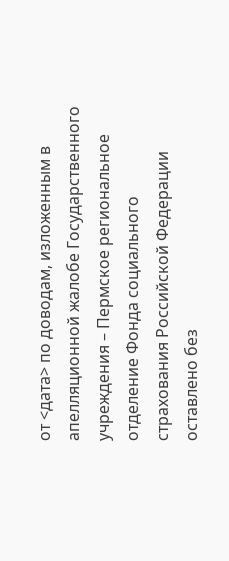от <дата> по доводам, изложенным в апелляционной жалобе Государственного учреждения – Пермское региональное отделение Фонда социального страхования Российской Федерации оставлено без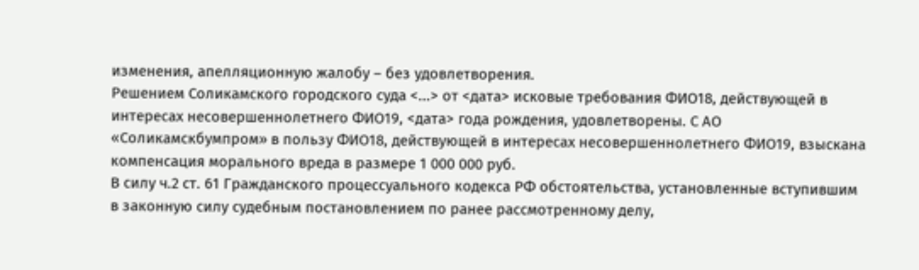изменения, апелляционную жалобу – без удовлетворения.
Решением Соликамского городского суда <...> от <дата> исковые требования ФИО18, действующей в интересах несовершеннолетнего ФИО19, <дата> года рождения, удовлетворены. С АО «Соликамскбумпром» в пользу ФИО18, действующей в интересах несовершеннолетнего ФИО19, взыскана компенсация морального вреда в размере 1 000 000 руб.
В силу ч.2 ст. 61 Гражданского процессуального кодекса РФ обстоятельства, установленные вступившим в законную силу судебным постановлением по ранее рассмотренному делу,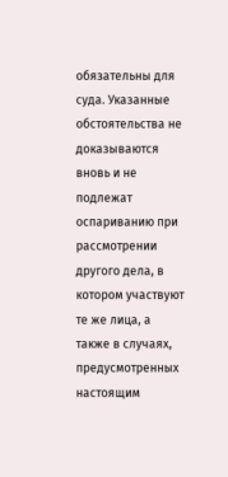обязательны для суда. Указанные обстоятельства не доказываются вновь и не подлежат оспариванию при рассмотрении другого дела, в котором участвуют те же лица, а также в случаях, предусмотренных настоящим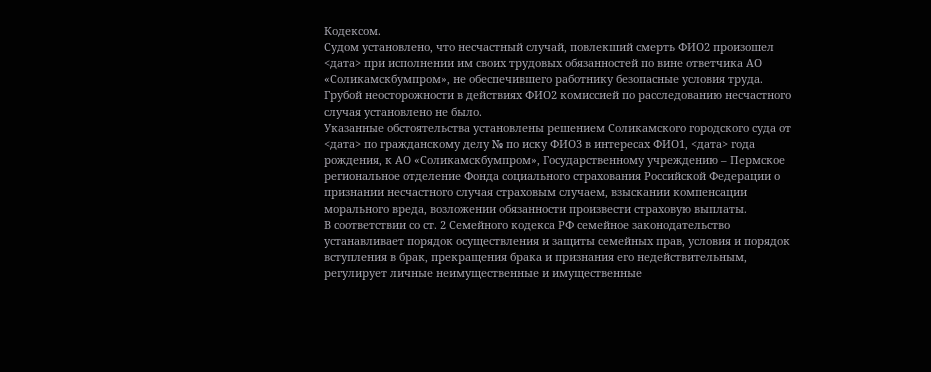Кодексом.
Судом установлено, что несчастный случай, повлекший смерть ФИО2 произошел <дата> при исполнении им своих трудовых обязанностей по вине ответчика АО «Соликамскбумпром», не обеспечившего работнику безопасные условия труда.
Грубой неосторожности в действиях ФИО2 комиссией по расследованию несчастного случая установлено не было.
Указанные обстоятельства установлены решением Соликамского городского суда от <дата> по гражданскому делу № по иску ФИО3 в интересах ФИО1, <дата> года рождения, к АО «Соликамскбумпром», Государственному учреждению – Пермское региональное отделение Фонда социального страхования Российской Федерации о признании несчастного случая страховым случаем, взыскании компенсации морального вреда, возложении обязанности произвести страховую выплаты.
В соответствии со ст. 2 Семейного кодекса РФ семейное законодательство устанавливает порядок осуществления и защиты семейных прав, условия и порядок вступления в брак, прекращения брака и признания его недействительным, регулирует личные неимущественные и имущественные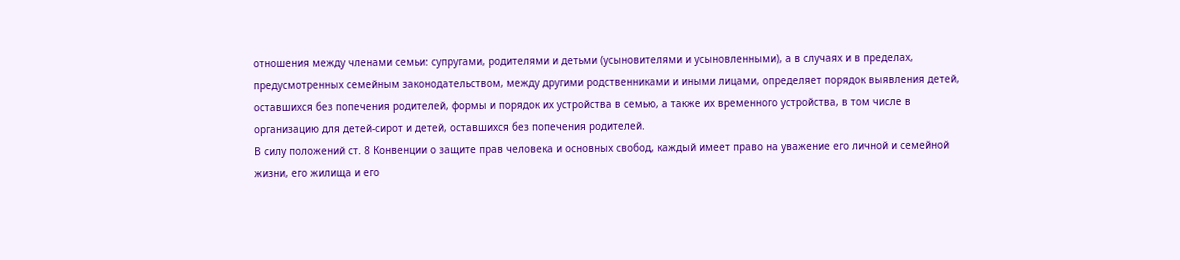отношения между членами семьи: супругами, родителями и детьми (усыновителями и усыновленными), а в случаях и в пределах, предусмотренных семейным законодательством, между другими родственниками и иными лицами, определяет порядок выявления детей, оставшихся без попечения родителей, формы и порядок их устройства в семью, а также их временного устройства, в том числе в организацию для детей-сирот и детей, оставшихся без попечения родителей.
В силу положений ст. 8 Конвенции о защите прав человека и основных свобод, каждый имеет право на уважение его личной и семейной жизни, его жилища и его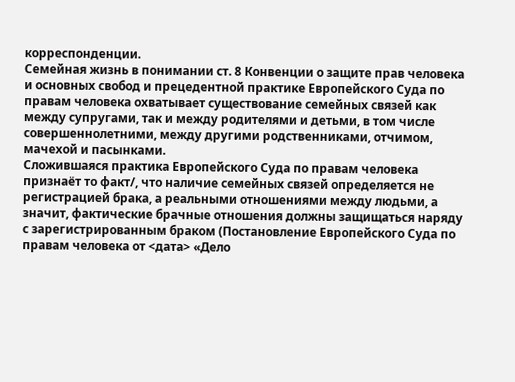корреспонденции.
Семейная жизнь в понимании ст. 8 Конвенции о защите прав человека и основных свобод и прецедентной практике Европейского Суда по правам человека охватывает существование семейных связей как между супругами, так и между родителями и детьми, в том числе совершеннолетними, между другими родственниками, отчимом, мачехой и пасынками.
Сложившаяся практика Европейского Суда по правам человека признаёт то факт/, что наличие семейных связей определяется не регистрацией брака, а реальными отношениями между людьми, а значит, фактические брачные отношения должны защищаться наряду с зарегистрированным браком (Постановление Европейского Суда по правам человека от <дата> «Дело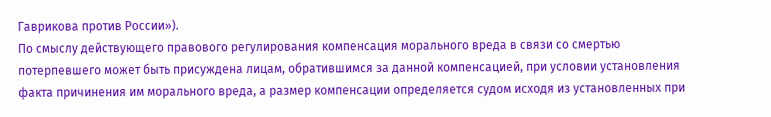Гаврикова против России»).
По смыслу действующего правового регулирования компенсация морального вреда в связи со смертью потерпевшего может быть присуждена лицам, обратившимся за данной компенсацией, при условии установления факта причинения им морального вреда, а размер компенсации определяется судом исходя из установленных при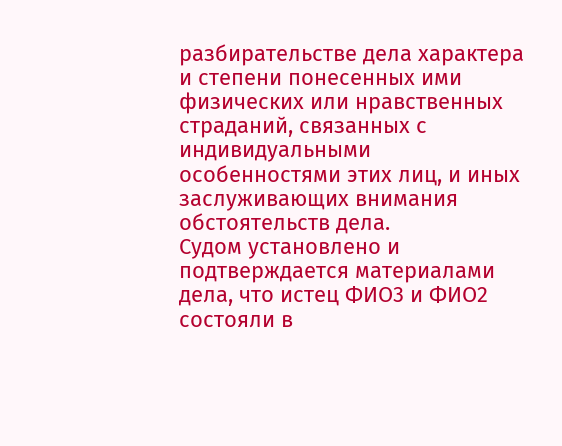разбирательстве дела характера и степени понесенных ими физических или нравственных страданий, связанных с индивидуальными особенностями этих лиц, и иных заслуживающих внимания обстоятельств дела.
Судом установлено и подтверждается материалами дела, что истец ФИО3 и ФИО2 состояли в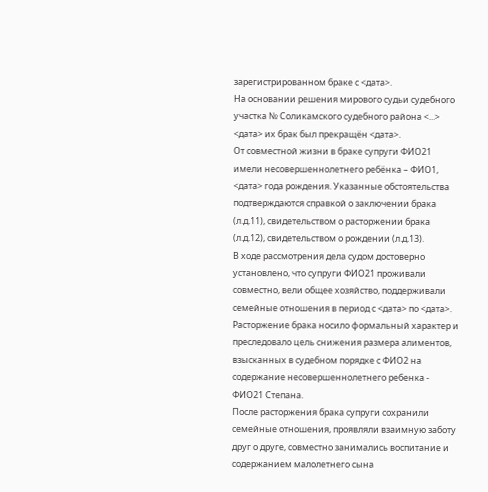зарегистрированном браке с <дата>.
На основании решения мирового судьи судебного участка № Соликамского судебного района <...> <дата> их брак был прекращён <дата>.
От совместной жизни в браке супруги ФИО21 имели несовершеннолетнего ребёнка – ФИО1, <дата> года рождения. Указанные обстоятельства подтверждаются справкой о заключении брака (л.д.11), свидетельством о расторжении брака (л.д.12), свидетельством о рождении (л.д.13).
В ходе рассмотрения дела судом достоверно установлено, что супруги ФИО21 проживали совместно, вели общее хозяйство, поддерживали семейные отношения в период с <дата> по <дата>. Расторжение брака носило формальный характер и преследовало цель снижения размера алиментов, взысканных в судебном порядке с ФИО2 на содержание несовершеннолетнего ребенка - ФИО21 Степана.
После расторжения брака супруги сохранили семейные отношения, проявляли взаимную заботу друг о друге, совместно занимались воспитание и содержанием малолетнего сына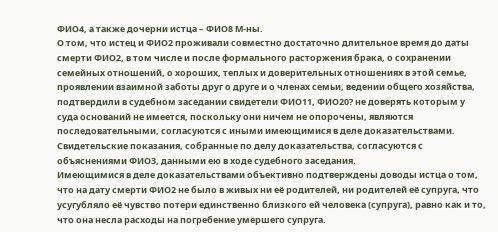ФИО4, а также дочерни истца – ФИО8 М-ны.
О том, что истец и ФИО2 проживали совместно достаточно длительное время до даты смерти ФИО2, в том числе и после формального расторжения брака, о сохранении семейных отношений, о хороших, теплых и доверительных отношениях в этой семье, проявлении взаимной заботы друг о друге и о членах семьи, ведении общего хозяйства, подтвердили в судебном заседании свидетели ФИО11, ФИО20? не доверять которым у суда оснований не имеется, поскольку они ничем не опорочены, являются последовательными, согласуются с иными имеющимися в деле доказательствами.
Свидетельские показания, собранные по делу доказательства, согласуются с объяснениями ФИО3, данными ею в ходе судебного заседания.
Имеющимися в деле доказательствами объективно подтверждены доводы истца о том, что на дату смерти ФИО2 не было в живых ни её родителей, ни родителей её супруга, что усугубляло её чувство потери единственно близкого ей человека (супруга), равно как и то, что она несла расходы на погребение умершего супруга.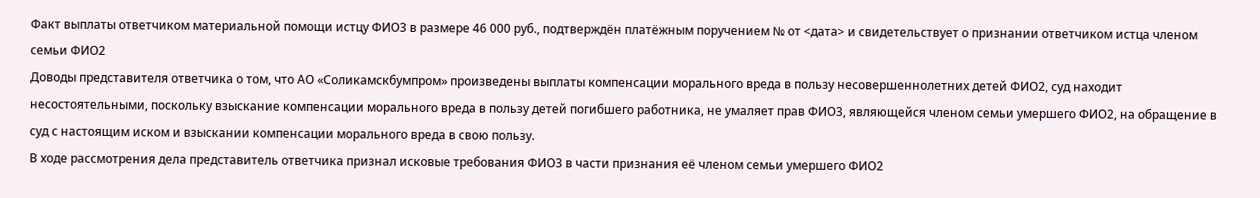Факт выплаты ответчиком материальной помощи истцу ФИО3 в размере 46 000 руб., подтверждён платёжным поручением № от <дата> и свидетельствует о признании ответчиком истца членом семьи ФИО2
Доводы представителя ответчика о том, что АО «Соликамскбумпром» произведены выплаты компенсации морального вреда в пользу несовершеннолетних детей ФИО2, суд находит несостоятельными, поскольку взыскание компенсации морального вреда в пользу детей погибшего работника, не умаляет прав ФИО3, являющейся членом семьи умершего ФИО2, на обращение в суд с настоящим иском и взыскании компенсации морального вреда в свою пользу.
В ходе рассмотрения дела представитель ответчика признал исковые требования ФИО3 в части признания её членом семьи умершего ФИО2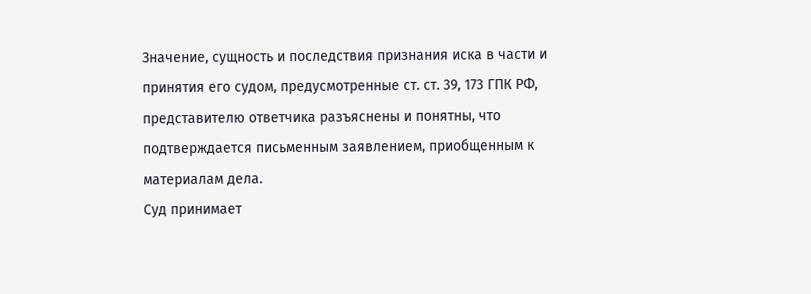Значение, сущность и последствия признания иска в части и принятия его судом, предусмотренные ст. ст. 39, 173 ГПК РФ, представителю ответчика разъяснены и понятны, что подтверждается письменным заявлением, приобщенным к материалам дела.
Суд принимает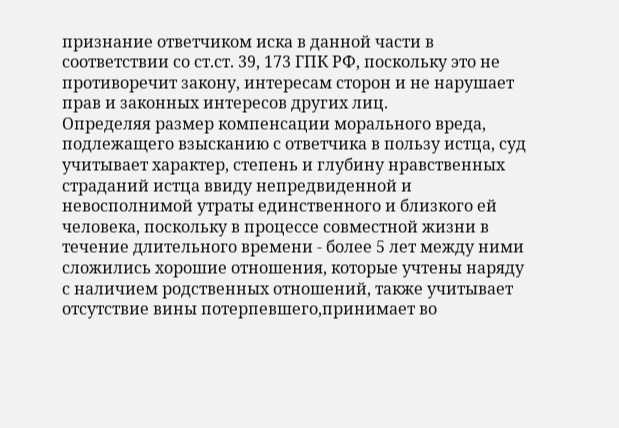признание ответчиком иска в данной части в соответствии со ст.ст. 39, 173 ГПК РФ, поскольку это не противоречит закону, интересам сторон и не нарушает прав и законных интересов других лиц.
Определяя размер компенсации морального вреда, подлежащего взысканию с ответчика в пользу истца, суд учитывает характер, степень и глубину нравственных страданий истца ввиду непредвиденной и невосполнимой утраты единственного и близкого ей человека, поскольку в процессе совместной жизни в течение длительного времени - более 5 лет между ними сложились хорошие отношения, которые учтены наряду с наличием родственных отношений, также учитывает отсутствие вины потерпевшего,принимает во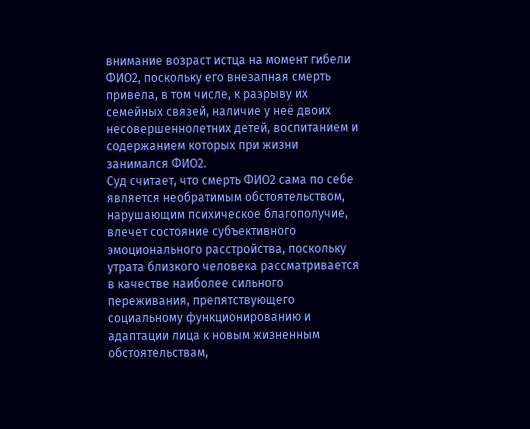внимание возраст истца на момент гибели ФИО2, поскольку его внезапная смерть привела, в том числе, к разрыву их семейных связей, наличие у неё двоих несовершеннолетних детей, воспитанием и содержанием которых при жизни занимался ФИО2.
Суд считает, что смерть ФИО2 сама по себе является необратимым обстоятельством, нарушающим психическое благополучие, влечет состояние субъективного эмоционального расстройства, поскольку утрата близкого человека рассматривается в качестве наиболее сильного переживания, препятствующего социальному функционированию и адаптации лица к новым жизненным обстоятельствам,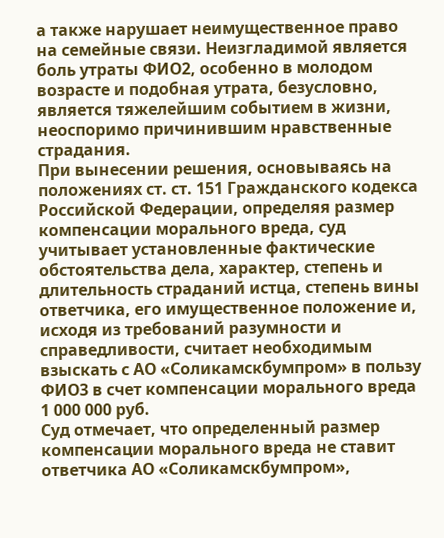а также нарушает неимущественное право на семейные связи. Неизгладимой является боль утраты ФИО2, особенно в молодом возрасте и подобная утрата, безусловно, является тяжелейшим событием в жизни, неоспоримо причинившим нравственные страдания.
При вынесении решения, основываясь на положениях ст. ст. 151 Гражданского кодекса Российской Федерации, определяя размер компенсации морального вреда, суд учитывает установленные фактические обстоятельства дела, характер, степень и длительность страданий истца, степень вины ответчика, его имущественное положение и, исходя из требований разумности и справедливости, считает необходимым взыскать с АО «Соликамскбумпром» в пользу ФИО3 в счет компенсации морального вреда 1 000 000 руб.
Суд отмечает, что определенный размер компенсации морального вреда не ставит ответчика АО «Соликамскбумпром»,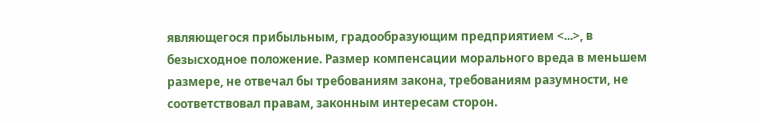являющегося прибыльным, градообразующим предприятием <...>, в безысходное положение. Размер компенсации морального вреда в меньшем размере, не отвечал бы требованиям закона, требованиям разумности, не соответствовал правам, законным интересам сторон.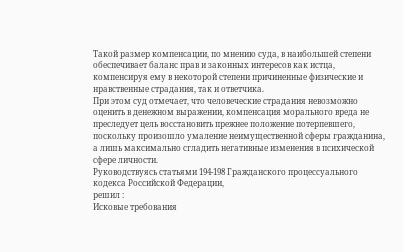Такой размер компенсации, по мнению суда, в наибольшей степени обеспечивает баланс прав и законных интересов как истца, компенсируя ему в некоторой степени причиненные физические и нравственные страдания, так и ответчика.
При этом суд отмечает, что человеческие страдания невозможно оценить в денежном выражении, компенсация морального вреда не преследует цель восстановить прежнее положение потерпевшего, поскольку произошло умаление неимущественной сферы гражданина, а лишь максимально сгладить негативные изменения в психической сфере личности.
Руководствуясь статьями 194-198 Гражданского процессуального кодекса Российской Федерации,
решил :
Исковые требования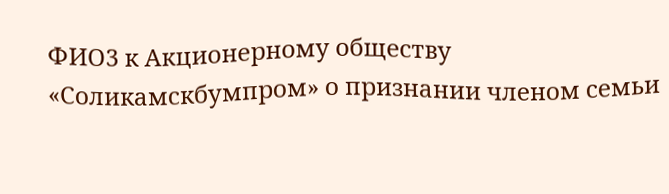ФИО3 к Акционерному обществу «Соликамскбумпром» о признании членом семьи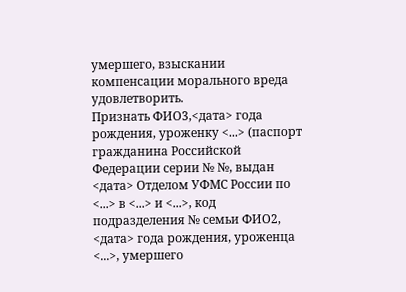умершего, взыскании компенсации морального вреда удовлетворить.
Признать ФИО3,<дата> года рождения, уроженку <...> (паспорт гражданина Российской Федерации серии № №, выдан <дата> Отделом УФМС России по <...> в <...> и <...>, код подразделения № семьи ФИО2, <дата> года рождения, уроженца <...>, умершего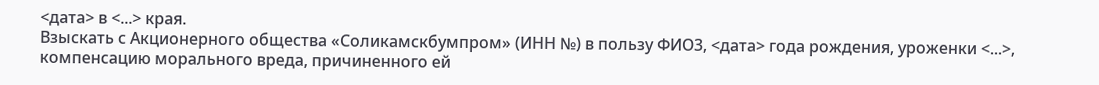<дата> в <...> края.
Взыскать с Акционерного общества «Соликамскбумпром» (ИНН №) в пользу ФИО3, <дата> года рождения, уроженки <...>, компенсацию морального вреда, причиненного ей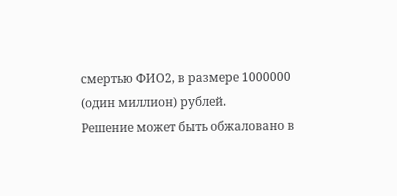смертью ФИО2, в размере 1000000 (один миллион) рублей.
Решение может быть обжаловано в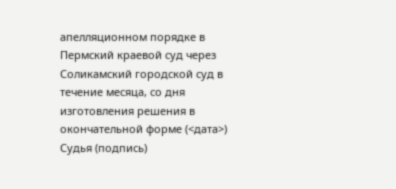апелляционном порядке в Пермский краевой суд через Соликамский городской суд в течение месяца, со дня изготовления решения в окончательной форме (<дата>)
Судья (подпись)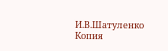И.В.Шатуленко
Копия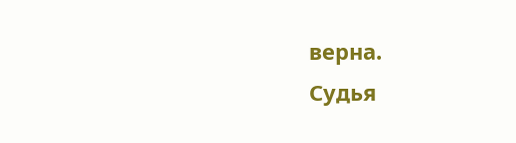верна.
Судья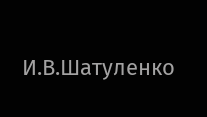И.В.Шатуленко